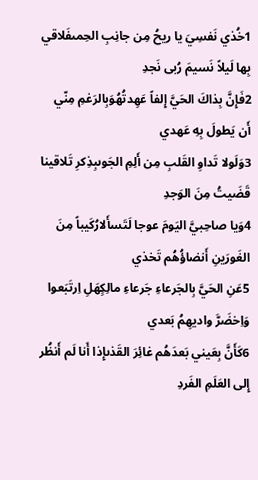1خُذي نَفسِيَ يا ريحُ مِن جانِبِ الحِمىفَلاقي بِها لَيلاً نَسيمَ رُبى نَجدِ
2فَإِنَّ بِذاكَ الحَيَّ إِلفاً عَهِدتُهُوَبِالرَغمِ مِنّي أَن يَطولَ بِهِ عَهدي
3وَلَولا تَداوِ القَلبِ مِن أَلِمِ الجَوىبِذِكرِ تَلاقينا قَضَيتُ مِنَ الوَجدِ
4وَيا صاحِبيَّ اليَومَ عوجا لَتَسأَلارُكَيباً مِنَ الغَورَينِ أَنضاؤُهُم تَخذي
5عَنِ الحَيَّ بِالجَرعاءِ جَرعاءِ مالِكٍهَلِ اِرتَبَعوا وَاِخضَرَّ واديهِمُ بَعدي
6كَأَنَّ بِعَيني بَعدَهُم غائِرَ القَذىإِذا أَنا لَم أَنظُر إِلى العَلَمِ الفَردِ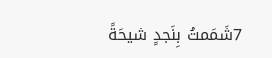7شَمَمتُ بِنَجدٍ شيحَةً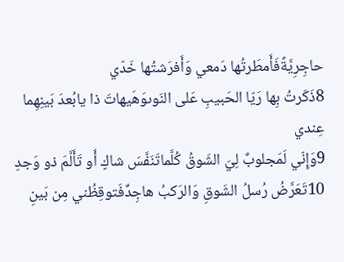حاجِرِيَّةًفَأَمطَرتُها دَمعي وَأَفرَشتُها خَدّي
8ذَكَرتُ بِها رَيّا الحَبيبِ عَلى النَوىوَهَيهاتَ ذا يابُعدَ بَينِهِما عِندي
9وَإِنّي لَمَجلوبٌ لِيَ الشَوقُ كُلَّماتَنَفَّسَ شاكٍ أَو تَأَلَّمَ ذو وَجدِ
10تَعَرَّضُ رُسلُ الشَوقِ وَالرَكبُ هاجِدٌفَتوقِظُني مِن بَينِ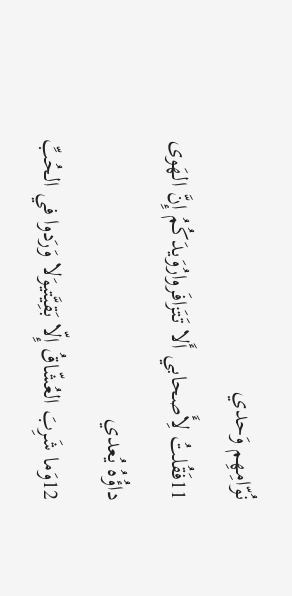نُوّامِهِم وَحدي
11فَقُلتُ لِأَصحابي أَلا تَتَزافَروارُوَيدَكُمُ إِنَّ الهَوى داؤُهُ يُعدي
12وَما شَرِبَ العُشّاقُ إِلّا بَقِيَّتيوَلا وَرَدوا في الحُبِّ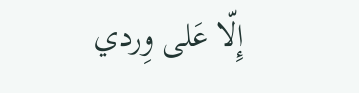إِلّا عَلى وِردي